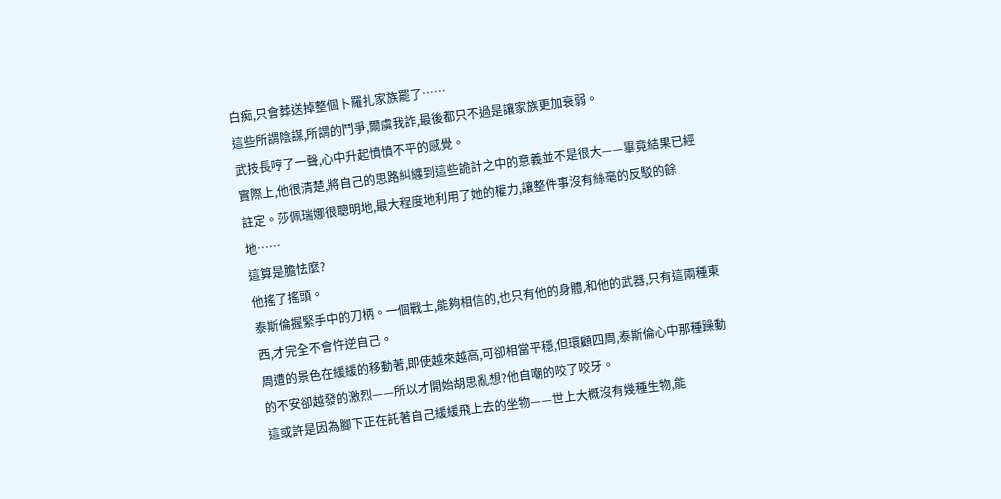白痴,只會葬送掉整個卜羅扎家族罷了……
這些所謂陰謀,所謂的鬥爭,爾虞我詐,最後都只不過是讓家族更加衰弱。
武技長哼了一聲,心中升起憤憤不平的感覺。
實際上,他很清楚,將自己的思路糾纏到這些詭計之中的意義並不是很大——畢竟結果已經註定。莎佩瑞娜很聰明地,最大程度地利用了她的權力,讓整件事沒有絲毫的反駁的餘地……
這算是膽怯麼?
他搖了搖頭。
泰斯倫握緊手中的刀柄。一個戰士,能夠相信的,也只有他的身體,和他的武器,只有這兩種東西,才完全不會忤逆自己。
周遭的景色在緩緩的移動著,即使越來越高,可卻相當平穩,但環顧四周,泰斯倫心中那種躁動的不安卻越發的激烈——所以才開始胡思亂想?他自嘲的咬了咬牙。
這或許是因為腳下正在託著自己緩緩飛上去的坐物——世上大概沒有幾種生物,能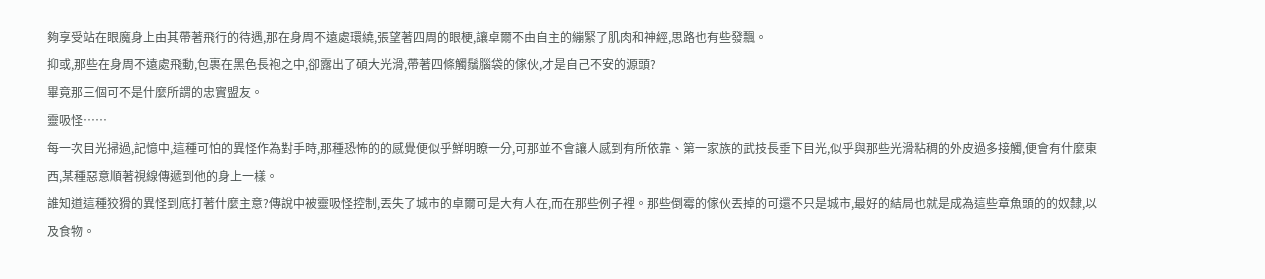夠享受站在眼魔身上由其帶著飛行的待遇,那在身周不遠處環繞,張望著四周的眼梗,讓卓爾不由自主的繃緊了肌肉和神經,思路也有些發飄。
抑或,那些在身周不遠處飛動,包裹在黑色長袍之中,卻露出了碩大光滑,帶著四條觸鬚腦袋的傢伙,才是自己不安的源頭?
畢竟那三個可不是什麼所謂的忠實盟友。
靈吸怪……
每一次目光掃過,記憶中,這種可怕的異怪作為對手時,那種恐怖的的感覺便似乎鮮明瞭一分,可那並不會讓人感到有所依靠、第一家族的武技長垂下目光,似乎與那些光滑粘稠的外皮過多接觸,便會有什麼東西,某種惡意順著視線傳遞到他的身上一樣。
誰知道這種狡猾的異怪到底打著什麼主意?傳說中被靈吸怪控制,丟失了城市的卓爾可是大有人在,而在那些例子裡。那些倒霉的傢伙丟掉的可還不只是城市,最好的結局也就是成為這些章魚頭的的奴隸,以及食物。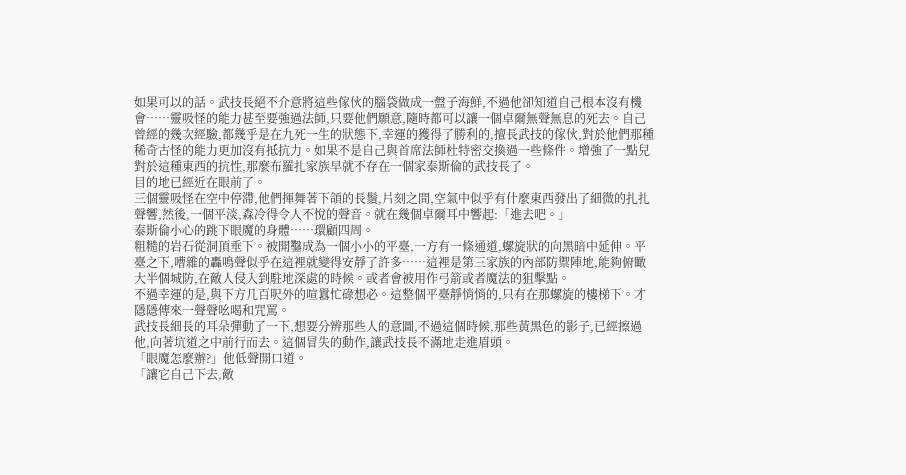如果可以的話。武技長絕不介意將這些傢伙的腦袋做成一盤子海鮮,不過他卻知道自己根本沒有機會……靈吸怪的能力甚至要強過法師,只要他們願意,隨時都可以讓一個卓爾無聲無息的死去。自己曾經的幾次經驗,都幾乎是在九死一生的狀態下,幸運的獲得了勝利的,擅長武技的傢伙,對於他們那種稀奇古怪的能力更加沒有抵抗力。如果不是自己與首席法師杜特密交換過一些條件。增強了一點兒對於這種東西的抗性,那麼布羅扎家族早就不存在一個家泰斯倫的武技長了。
目的地已經近在眼前了。
三個靈吸怪在空中停滯,他們揮舞著下頜的長鬚,片刻之間,空氣中似乎有什麼東西發出了細微的扎扎聲響,然後,一個平淡,森冷得令人不悅的聲音。就在幾個卓爾耳中響起:「進去吧。」
泰斯倫小心的跳下眼魔的身體……環顧四周。
粗糙的岩石從洞頂垂下。被開鑿成為一個小小的平臺,一方有一條通道,螺旋狀的向黑暗中延伸。平臺之下,嘈雜的轟鳴聲似乎在這裡就變得安靜了許多……這裡是第三家族的內部防禦陣地,能夠俯瞰大半個城防,在敵人侵入到駐地深處的時候。或者會被用作弓箭或者魔法的狙擊點。
不過幸運的是,與下方几百呎外的喧囂忙碌想必。這整個平臺靜悄悄的,只有在那螺旋的樓梯下。才隱隱傳來一聲聲吆喝和咒罵。
武技長細長的耳朵彈動了一下,想要分辨那些人的意圖,不過這個時候,那些黃黑色的影子,已經擦過他,向著坑道之中前行而去。這個冒失的動作,讓武技長不滿地走進眉頭。
「眼魔怎麼辦?」他低聲開口道。
「讓它自己下去,敵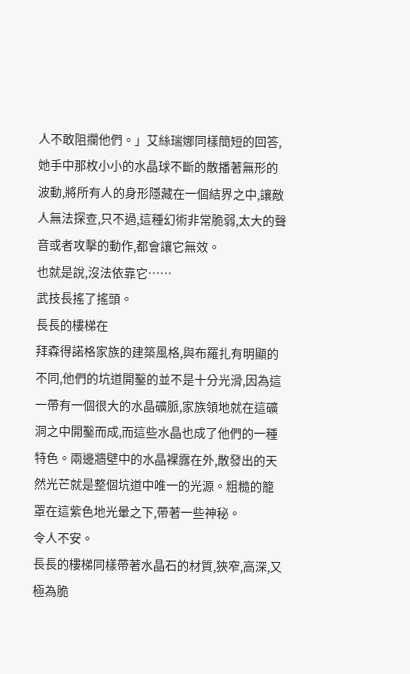人不敢阻攔他們。」艾絲瑞娜同樣簡短的回答,她手中那枚小小的水晶球不斷的散播著無形的波動,將所有人的身形隱藏在一個結界之中,讓敵人無法探查,只不過,這種幻術非常脆弱,太大的聲音或者攻擊的動作,都會讓它無效。
也就是說,沒法依靠它……
武技長搖了搖頭。
長長的樓梯在
拜森得諾格家族的建築風格,與布羅扎有明顯的不同,他們的坑道開鑿的並不是十分光滑,因為這一帶有一個很大的水晶礦脈,家族領地就在這礦洞之中開鑿而成,而這些水晶也成了他們的一種特色。兩邊牆壁中的水晶裸露在外,散發出的天然光芒就是整個坑道中唯一的光源。粗糙的籠罩在這紫色地光暈之下,帶著一些神秘。
令人不安。
長長的樓梯同樣帶著水晶石的材質,狹窄,高深,又極為脆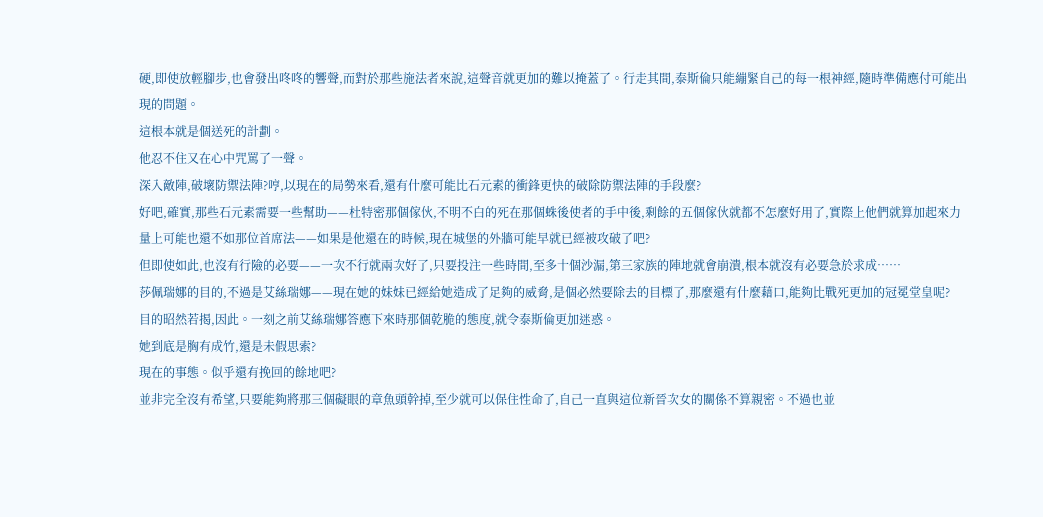硬,即使放輕腳步,也會發出咚咚的響聲,而對於那些施法者來說,這聲音就更加的難以掩蓋了。行走其間,泰斯倫只能繃緊自己的每一根神經,隨時準備應付可能出現的問題。
這根本就是個送死的計劃。
他忍不住又在心中咒罵了一聲。
深入敵陣,破壞防禦法陣?哼,以現在的局勢來看,還有什麼可能比石元素的衝鋒更快的破除防禦法陣的手段麼?
好吧,確實,那些石元素需要一些幫助——杜特密那個傢伙,不明不白的死在那個蛛後使者的手中後,剩餘的五個傢伙就都不怎麼好用了,實際上他們就算加起來力量上可能也還不如那位首席法——如果是他還在的時候,現在城堡的外牆可能早就已經被攻破了吧?
但即使如此,也沒有行險的必要——一次不行就兩次好了,只要投注一些時間,至多十個沙漏,第三家族的陣地就會崩潰,根本就沒有必要急於求成……
莎佩瑞娜的目的,不過是艾絲瑞娜——現在她的妹妹已經給她造成了足夠的威脅,是個必然要除去的目標了,那麼還有什麼藉口,能夠比戰死更加的冠冕堂皇呢?
目的昭然若揭,因此。一刻之前艾絲瑞娜答應下來時那個乾脆的態度,就令泰斯倫更加迷惑。
她到底是胸有成竹,還是未假思索?
現在的事態。似乎還有挽回的餘地吧?
並非完全沒有希望,只要能夠將那三個礙眼的章魚頭幹掉,至少就可以保住性命了,自己一直與這位新晉次女的關係不算親密。不過也並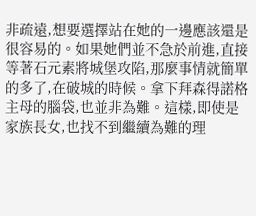非疏遠,想要選擇站在她的一邊應該還是很容易的。如果她們並不急於前進,直接等著石元素將城堡攻陷,那麼事情就簡單的多了,在破城的時候。拿下拜森得諾格主母的腦袋,也並非為難。這樣,即使是家族長女,也找不到繼續為難的理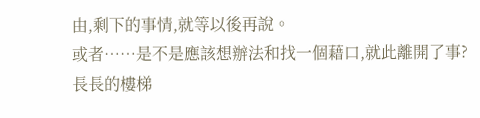由,剩下的事情,就等以後再說。
或者……是不是應該想辦法和找一個藉口,就此離開了事?
長長的樓梯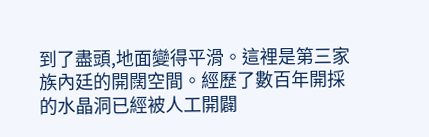到了盡頭,地面變得平滑。這裡是第三家族內廷的開闊空間。經歷了數百年開採的水晶洞已經被人工開闢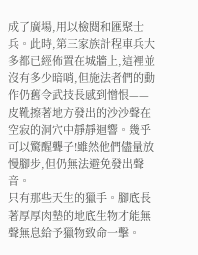成了廣場,用以檢閱和匯聚士兵。此時,第三家族計程車兵大多都已經佈置在城牆上,這裡並沒有多少暗哨,但施法者們的動作仍舊令武技長感到憎恨——皮靴擦著地方發出的沙沙聲在空寂的洞穴中靜靜迴響。幾乎可以驚醒聾子!雖然他們儘量放慢腳步,但仍無法避免發出聲音。
只有那些天生的獵手。腳底長著厚厚肉墊的地底生物才能無聲無息給予獵物致命一擊。